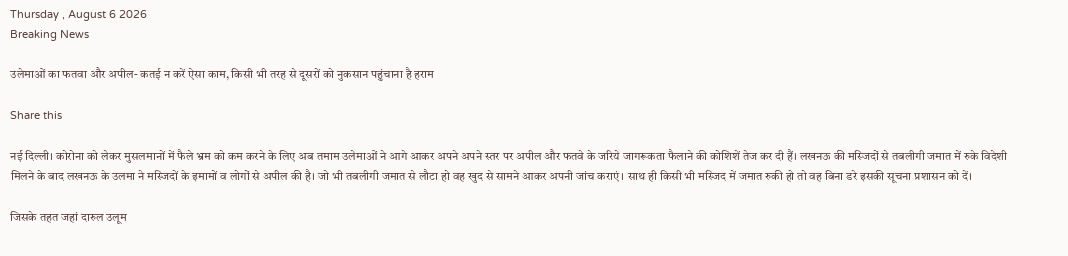Thursday , August 6 2026
Breaking News

उलेमाओं का फतवा और अपील- कतई न करें ऐसा काम, किसी भी तरह से दूसरों को नुकसान पहुंचाना है हराम

Share this

नई दिल्ली। कोरोना को लेकर मुसलमानों में फैले भ्रम को कम करने के लिए अब तमाम उलेमाओं ने आगे आकर अपने अपने स्तर पर अपील और फतवे के जरिये जागरूकता फैलाने की कोशिशें तेज कर दी हैं। लखनऊ की मस्जिदों से तबलीगी जमात में रुके विदेशी मिलने के बाद लखनऊ के उलमा ने मस्जिदों के इमामों व लोगों से अपील की है। जो भी तबलीगी जमात से लौटा हो वह खुद से सामने आकर अपनी जांच कराएं। साथ ही किसी भी मस्जिद में जमात रुकी हो तो वह बिना डरे इसकी सूचना प्रशासन को दें।

जिसके तहत जहां दारुल उलूम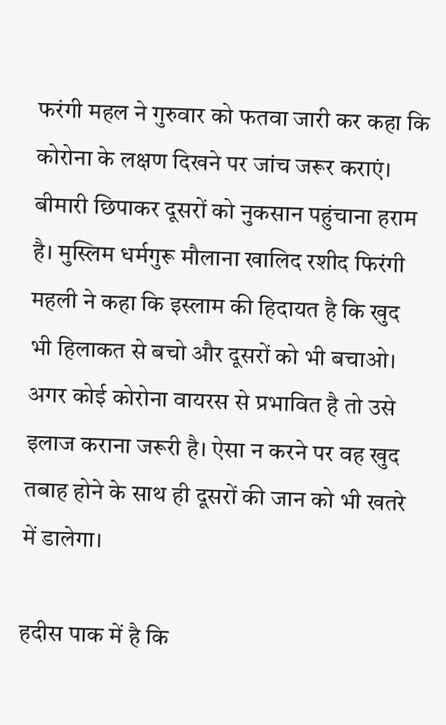फरंगी महल ने गुरुवार को फतवा जारी कर कहा कि कोरोना के लक्षण दिखने पर जांच जरूर कराएं। बीमारी छिपाकर दूसरों को नुकसान पहुंचाना हराम है। मुस्लिम धर्मगुरू मौलाना खालिद रशीद फिरंगी महली ने कहा कि इस्लाम की हिदायत है कि खुद भी हिलाकत से बचो और दूसरों को भी बचाओ। अगर कोई कोरोना वायरस से प्रभावित है तो उसे इलाज कराना जरूरी है। ऐसा न करने पर वह खुद तबाह होने के साथ ही दूसरों की जान को भी खतरे में डालेगा।

हदीस पाक में है कि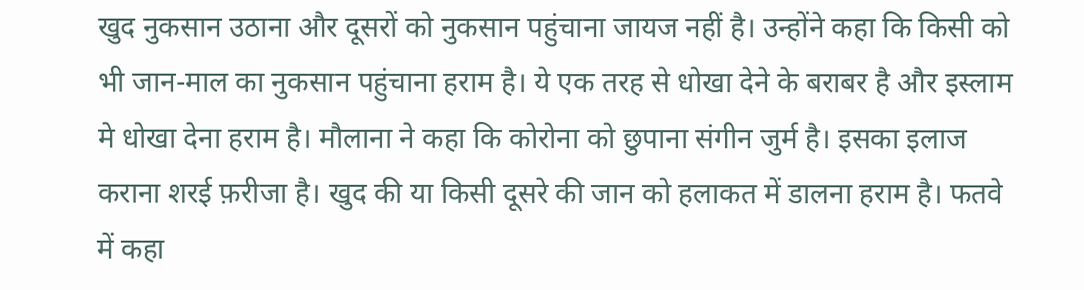खुद नुकसान उठाना और दूसरों को नुकसान पहुंचाना जायज नहीं है। उन्होंने कहा कि किसी को भी जान-माल का नुकसान पहुंचाना हराम है। ये एक तरह से धोखा देने के बराबर है और इस्लाम मे धोखा देना हराम है। मौलाना ने कहा कि कोरोना को छुपाना संगीन जुर्म है। इसका इलाज कराना शरई फ़रीजा है। खुद की या किसी दूसरे की जान को हलाकत में डालना हराम है। फतवे में कहा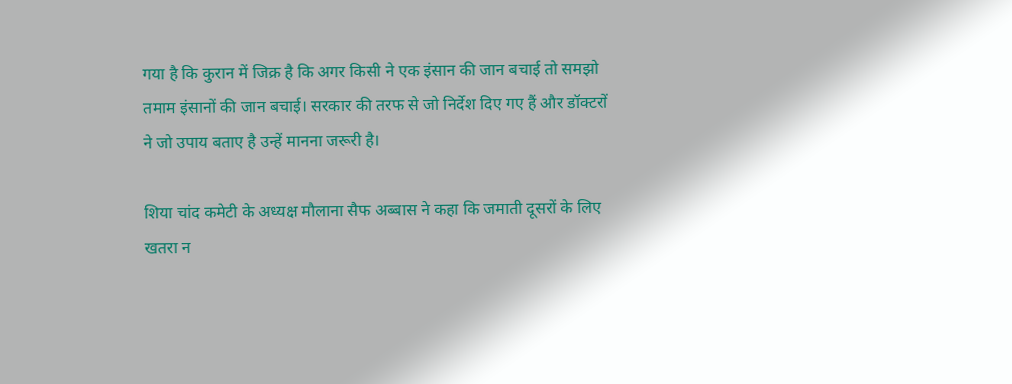गया है कि कुरान में जिक्र है कि अगर किसी ने एक इंसान की जान बचाई तो समझो तमाम इंसानों की जान बचाई। सरकार की तरफ से जो निर्देश दिए गए हैं और डॉक्टरों ने जो उपाय बताए है उन्हें मानना जरूरी है।

शिया चांद कमेटी के अध्यक्ष मौलाना सैफ अब्बास ने कहा कि जमाती दूसरों के लिए खतरा न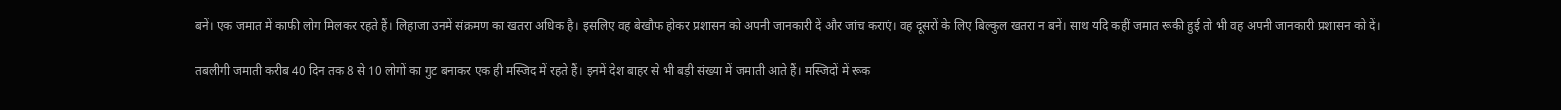बनें। एक जमात में काफी लोग मिलकर रहते हैं। लिहाजा उनमें संक्रमण का खतरा अधिक है। इसलिए वह बेखौफ होकर प्रशासन को अपनी जानकारी दें और जांच कराएं। वह दूसरों के लिए बिल्कुल खतरा न बनें। साथ यदि कहीं जमात रूकी हुई तो भी वह अपनी जानकारी प्रशासन को दें।

तबलीगी जमाती करीब 40 दिन तक 8 से 10 लोगों का गुट बनाकर एक ही मस्जिद में रहते हैं। इनमें देश बाहर से भी बड़ी संख्या में जमाती आते हैं। मस्जिदों में रूक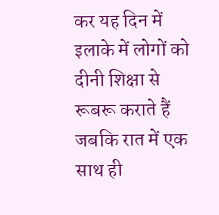कर यह दिन में इलाके में लोगों को दीनी शिक्षा से रूबरू कराते हैं जबकि रात में एक साथ ही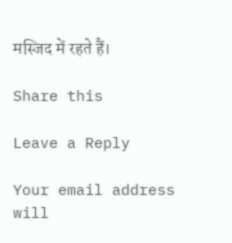मस्जिद में रहते हैं।

Share this

Leave a Reply

Your email address will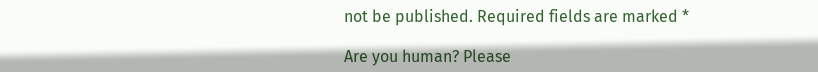not be published. Required fields are marked *

Are you human? Please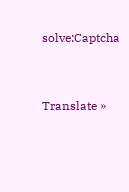solve:Captcha


Translate »